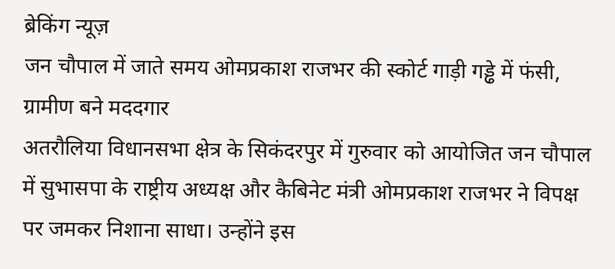ब्रेकिंग न्यूज़
जन चौपाल में जाते समय ओमप्रकाश राजभर की स्कोर्ट गाड़ी गड्ढे में फंसी, ग्रामीण बने मददगार
अतरौलिया विधानसभा क्षेत्र के सिकंदरपुर में गुरुवार को आयोजित जन चौपाल में सुभासपा के राष्ट्रीय अध्यक्ष और कैबिनेट मंत्री ओमप्रकाश राजभर ने विपक्ष पर जमकर निशाना साधा। उन्होंने इस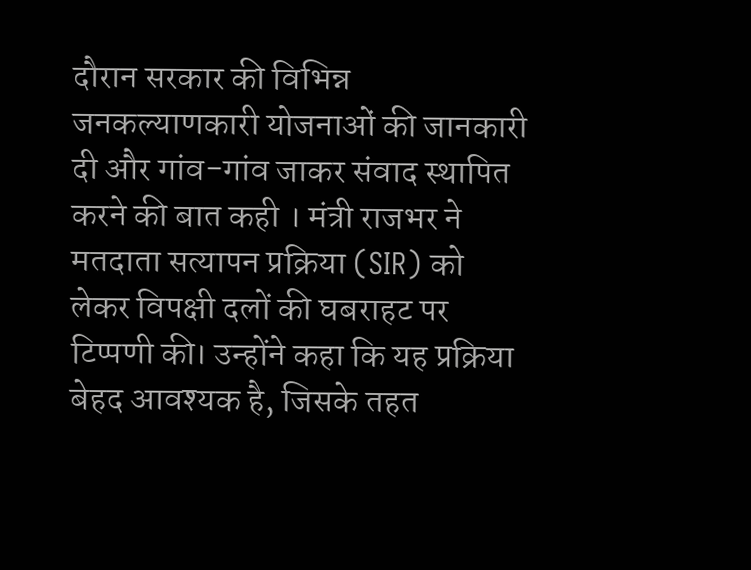दौरान सरकार की विभिन्न जनकल्याणकारी योजनाओं की जानकारी दी और गांव-गांव जाकर संवाद स्थापित करने की बात कही । मंत्री राजभर ने मतदाता सत्यापन प्रक्रिया (SIR) को लेकर विपक्षी दलों की घबराहट पर टिप्पणी की। उन्होंने कहा कि यह प्रक्रिया बेहद आवश्यक है, जिसके तहत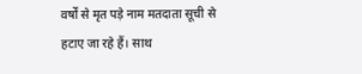वर्षों से मृत पड़े नाम मतदाता सूची से हटाए जा रहे हैं। साथ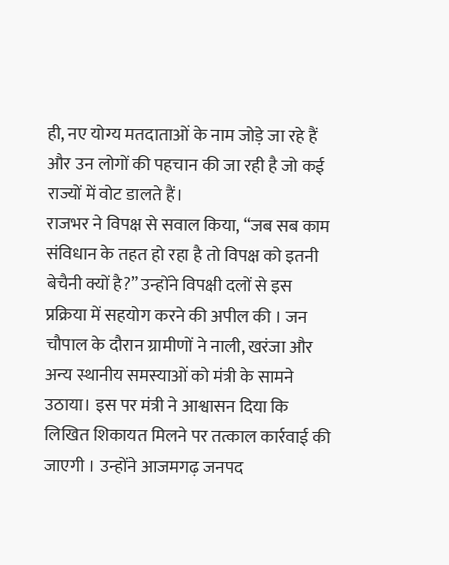ही, नए योग्य मतदाताओं के नाम जोड़े जा रहे हैं और उन लोगों की पहचान की जा रही है जो कई राज्यों में वोट डालते हैं।
राजभर ने विपक्ष से सवाल किया, “जब सब काम संविधान के तहत हो रहा है तो विपक्ष को इतनी बेचैनी क्यों है?” उन्होंने विपक्षी दलों से इस प्रक्रिया में सहयोग करने की अपील की । जन चौपाल के दौरान ग्रामीणों ने नाली, खरंजा और अन्य स्थानीय समस्याओं को मंत्री के सामने उठाया। इस पर मंत्री ने आश्वासन दिया कि लिखित शिकायत मिलने पर तत्काल कार्रवाई की जाएगी । उन्होंने आजमगढ़ जनपद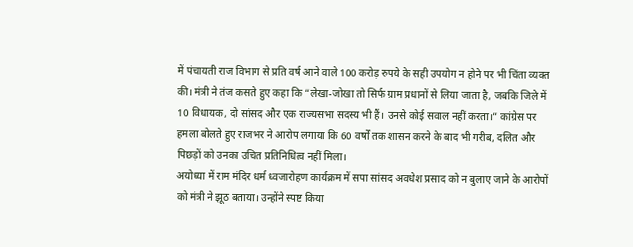में पंचायती राज विभाग से प्रति वर्ष आने वाले 100 करोड़ रुपये के सही उपयोग न होने पर भी चिंता व्यक्त की। मंत्री ने तंज कसते हुए कहा कि “लेखा-जोखा तो सिर्फ ग्राम प्रधानों से लिया जाता है, जबकि जिले में 10 विधायक, दो सांसद और एक राज्यसभा सदस्य भी हैं। उनसे कोई सवाल नहीं करता।” कांग्रेस पर हमला बोलते हुए राजभर ने आरोप लगाया कि 60 वर्षों तक शासन करने के बाद भी गरीब, दलित और पिछड़ों को उनका उचित प्रतिनिधित्व नहीं मिला।
अयोध्या में राम मंदिर धर्म ध्वजारोहण कार्यक्रम में सपा सांसद अवधेश प्रसाद को न बुलाए जाने के आरोपों को मंत्री ने झूठ बताया। उन्होंने स्पष्ट किया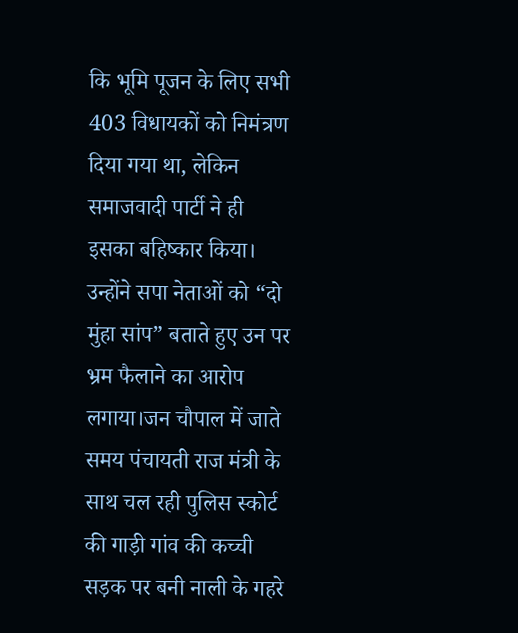कि भूमि पूजन के लिए सभी 403 विधायकों को निमंत्रण दिया गया था, लेकिन समाजवादी पार्टी ने ही इसका बहिष्कार किया। उन्होंने सपा नेताओं को “दो मुंहा सांप” बताते हुए उन पर भ्रम फैलाने का आरोप लगाया।जन चौपाल में जाते समय पंचायती राज मंत्री के साथ चल रही पुलिस स्कोर्ट की गाड़ी गांव की कच्ची सड़क पर बनी नाली के गहरे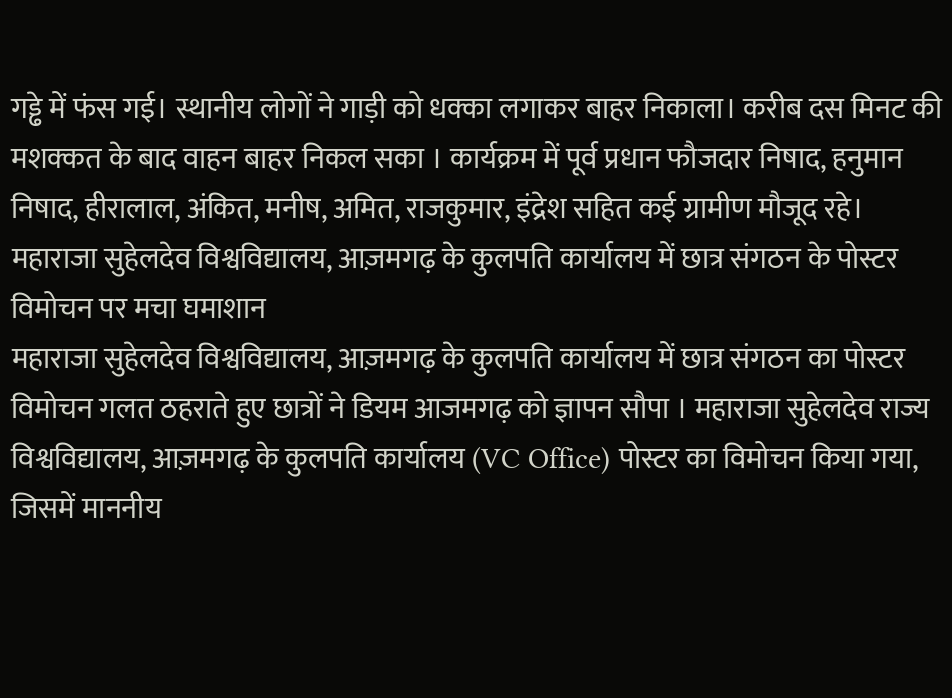गड्ढे में फंस गई। स्थानीय लोगों ने गाड़ी को धक्का लगाकर बाहर निकाला। करीब दस मिनट की मशक्कत के बाद वाहन बाहर निकल सका । कार्यक्रम में पूर्व प्रधान फौजदार निषाद, हनुमान निषाद, हीरालाल, अंकित, मनीष, अमित, राजकुमार, इंद्रेश सहित कई ग्रामीण मौजूद रहे।
महाराजा सुहेलदेव विश्वविद्यालय, आज़मगढ़ के कुलपति कार्यालय में छात्र संगठन के पोस्टर विमोचन पर मचा घमाशान
महाराजा सुहेलदेव विश्वविद्यालय, आज़मगढ़ के कुलपति कार्यालय में छात्र संगठन का पोस्टर विमोचन गलत ठहराते हुए छात्रों ने डियम आजमगढ़ को ज्ञापन सौपा । महाराजा सुहेलदेव राज्य विश्वविद्यालय, आज़मगढ़ के कुलपति कार्यालय (VC Office) पोस्टर का विमोचन किया गया, जिसमें माननीय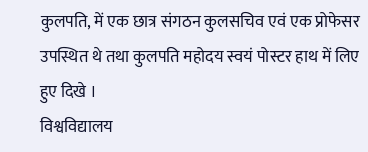कुलपति, में एक छात्र संगठन कुलसचिव एवं एक प्रोफेसर उपस्थित थे तथा कुलपति महोदय स्वयं पोस्टर हाथ में लिए हुए दिखे ।
विश्वविद्यालय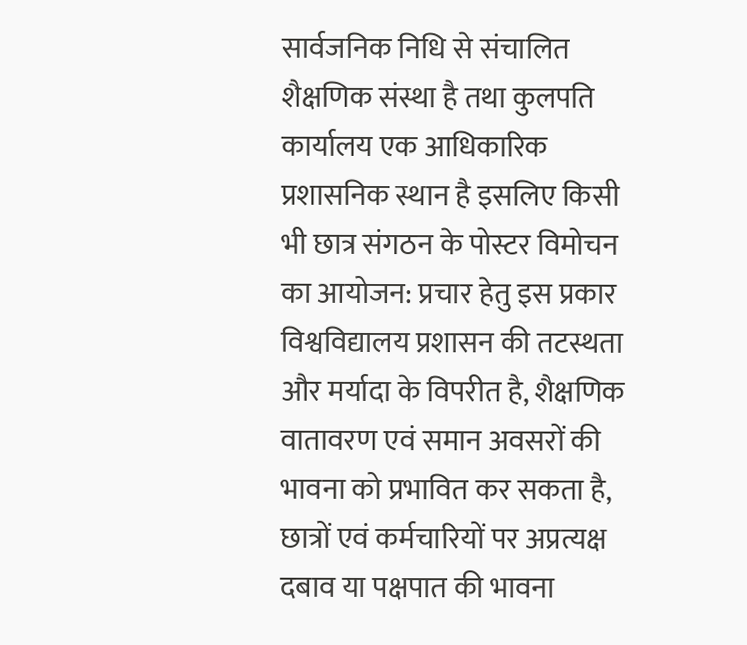सार्वजनिक निधि से संचालित शैक्षणिक संस्था है तथा कुलपति कार्यालय एक आधिकारिक प्रशासनिक स्थान है इसलिए किसी भी छात्र संगठन के पोस्टर विमोचन का आयोजन: प्रचार हेतु इस प्रकार विश्वविद्यालय प्रशासन की तटस्थता और मर्यादा के विपरीत है, शैक्षणिक वातावरण एवं समान अवसरों की भावना को प्रभावित कर सकता है, छात्रों एवं कर्मचारियों पर अप्रत्यक्ष दबाव या पक्षपात की भावना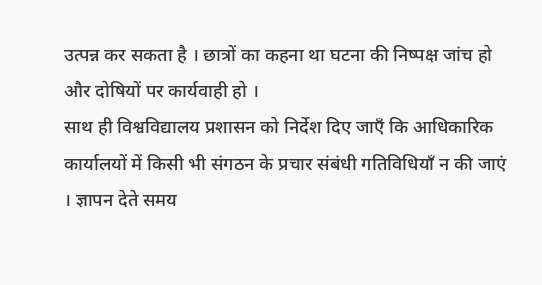उत्पन्न कर सकता है । छात्रों का कहना था घटना की निष्पक्ष जांच हो और दोषियों पर कार्यवाही हो ।
साथ ही विश्वविद्यालय प्रशासन को निर्देश दिए जाएँ कि आधिकारिक कार्यालयों में किसी भी संगठन के प्रचार संबंधी गतिविधियाँ न की जाएं । ज्ञापन देते समय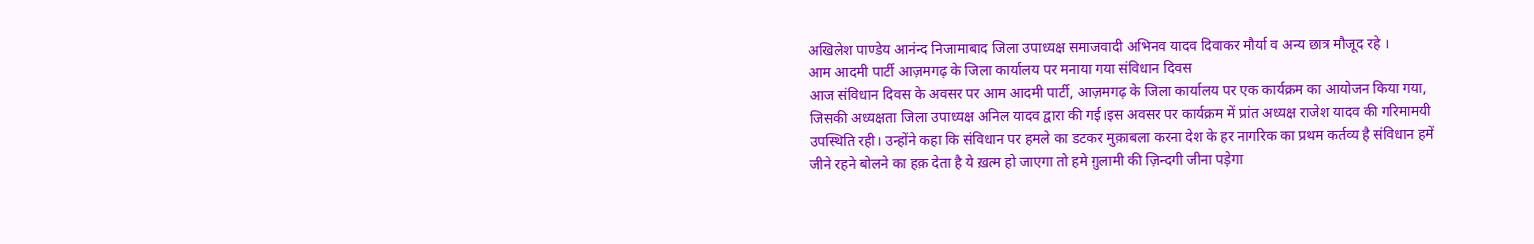अखिलेश पाण्डेय आनंन्द निजामाबाद जिला उपाध्यक्ष समाजवादी अभिनव यादव दिवाकर मौर्या व अन्य छात्र मौजूद रहे ।
आम आदमी पार्टी आज़मगढ़ के जिला कार्यालय पर मनाया गया संविधान दिवस
आज संविधान दिवस के अवसर पर आम आदमी पार्टी, आज़मगढ़ के जिला कार्यालय पर एक कार्यक्रम का आयोजन किया गया, जिसकी अध्यक्षता जिला उपाध्यक्ष अनिल यादव द्वारा की गई।इस अवसर पर कार्यक्रम में प्रांत अध्यक्ष राजेश यादव की गरिमामयी उपस्थिति रही। उन्होंने कहा कि संविधान पर हमले का डटकर मुक़ाबला करना देश के हर नागरिक का प्रथम कर्तव्य है संविधान हमें जीने रहने बोलने का हक़ देता है ये ख़त्म हो जाएगा तो हमे ग़ुलामी की ज़िन्दगी जीना पड़ेगा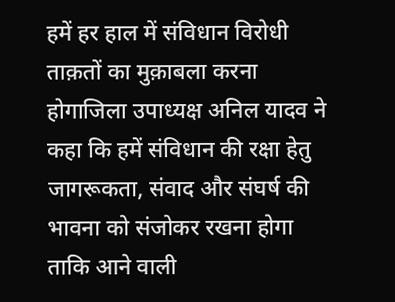हमें हर हाल में संविधान विरोधी ताक़तों का मुक़ाबला करना होगाजिला उपाध्यक्ष अनिल यादव ने कहा कि हमें संविधान की रक्षा हेतु जागरूकता, संवाद और संघर्ष की भावना को संजोकर रखना होगा ताकि आने वाली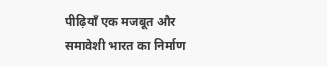पीढ़ियाँ एक मजबूत और समावेशी भारत का निर्माण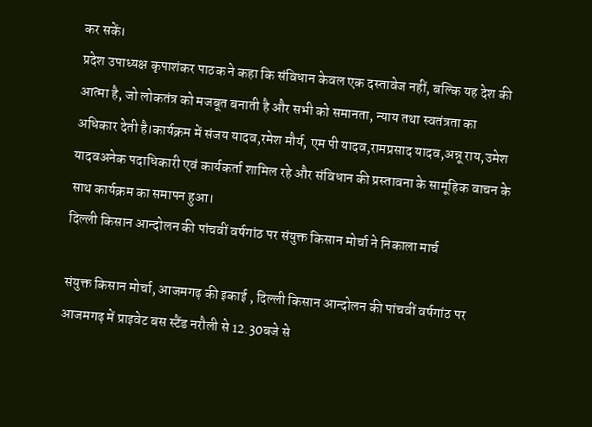कर सकें।
प्रदेश उपाध्यक्ष कृपाशंकर पाठक ने कहा कि संविधान केवल एक दस्तावेज नहीं, बल्कि यह देश की आत्मा है, जो लोकतंत्र को मजबूत बनाती है और सभी को समानता, न्याय तथा स्वतंत्रता का अधिकार देती है।कार्यक्रम में संजय यादव,रमेश मौर्य, एम पी यादव,रामप्रसाद यादव,अन्नू राय,उमेश यादवअनेक पदाधिकारी एवं कार्यकर्ता शामिल रहे और संविधान की प्रस्तावना के सामूहिक वाचन के साथ कार्यक्रम का समापन हुआ।
दिल्ली किसान आन्दोलन की पांचवीं वर्षगांठ पर संयुक्त किसान मोर्चा ने निकाला मार्च

संयुक्त किसान मोर्चा, आजमगढ़ की इकाई , दिल्ली किसान आन्दोलन की पांचवीं वर्षगांठ पर आजमगढ़ में प्राइवेट बस स्टैंड नरौली से 12.30बजे से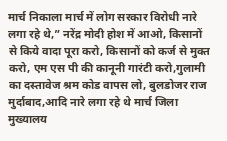मार्च निकाला मार्च में लोग सरकार विरोधी नारे लगा रहे थे,” नरेंद्र मोदी होश में आओ, किसानों से किये वादा पूरा करो, किसानों को कर्ज से मुक्त करो, एम एस पी की कानूनी गारंटी करो,गुलामी का दस्तावेज श्रम कोड वापस लो, बुलडोजर राज मुर्दाबाद,आदि नारे लगा रहे थे मार्च जिला मुख्यालय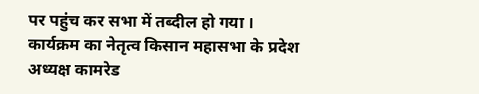पर पहुंच कर सभा में तब्दील हो गया ।
कार्यक्रम का नेतृत्व किसान महासभा के प्रदेश अध्यक्ष कामरेड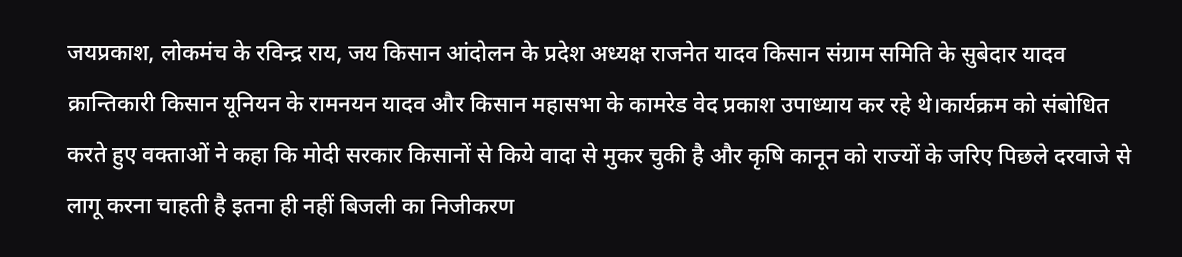जयप्रकाश, लोकमंच के रविन्द्र राय, जय किसान आंदोलन के प्रदेश अध्यक्ष राजनेत यादव किसान संग्राम समिति के सुबेदार यादव क्रान्तिकारी किसान यूनियन के रामनयन यादव और किसान महासभा के कामरेड वेद प्रकाश उपाध्याय कर रहे थे।कार्यक्रम को संबोधित करते हुए वक्ताओं ने कहा कि मोदी सरकार किसानों से किये वादा से मुकर चुकी है और कृषि कानून को राज्यों के जरिए पिछले दरवाजे से लागू करना चाहती है इतना ही नहीं बिजली का निजीकरण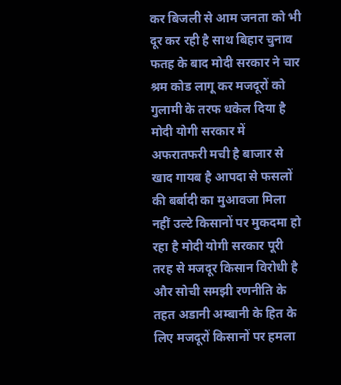कर बिजली से आम जनता को भी दूर कर रही है साथ बिहार चुनाव फतह के बाद मोदी सरकार ने चार श्रम कोड लागू कर मजदूरों को गुलामी के तरफ धकेल दिया है मोदी योगी सरकार में अफरातफरी मची है बाजार से खाद गायब है आपदा से फसलों की बर्बादी का मुआवजा मिला नहीं उल्टे किसानों पर मुकदमा हो रहा है मोदी योगी सरकार पूरी तरह से मजदूर किसान विरोधी है और सोची समझी रणनीति के तहत अडानी अम्बानी के हित के लिए मजदूरों किसानों पर हमला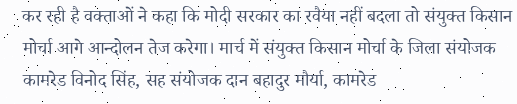कर रही है वक्ताओं ने कहा कि मोदी सरकार का रवैया नहीं बदला तो संयुक्त किसान मोर्चा आगे आन्दोलन तेज करेगा। मार्च में संयुक्त किसान मोर्चा के जिला संयोजक कामरेड विनोद सिंह, सह संयोजक दान बहादुर मौर्या, कामरेड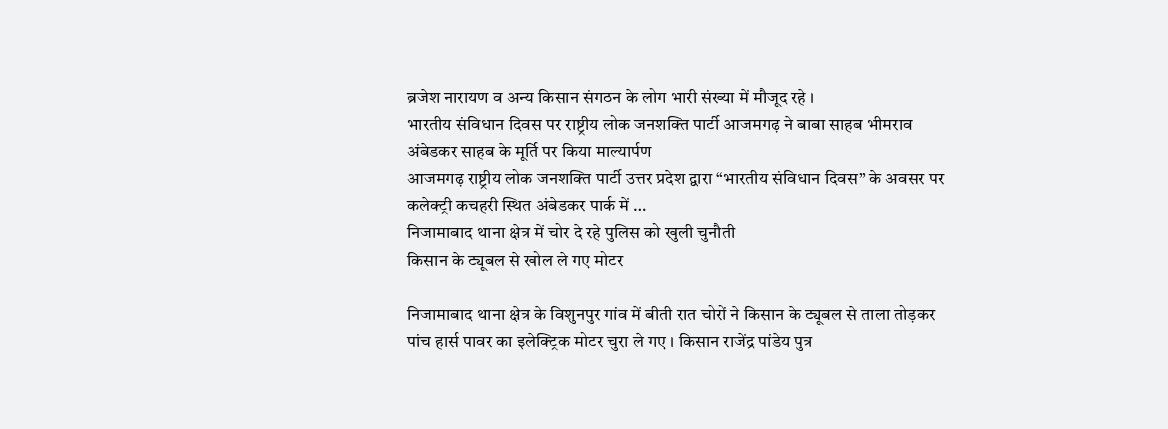ब्रजेश नारायण व अन्य किसान संगठन के लोग भारी संख्या में मौजूद रहे ।
भारतीय संविधान दिवस पर राष्ट्रीय लोक जनशक्ति पार्टी आजमगढ़ ने बाबा साहब भीमराव अंबेडकर साहब के मूर्ति पर किया माल्यार्पण
आजमगढ़ राष्ट्रीय लोक जनशक्ति पार्टी उत्तर प्रदेश द्वारा “भारतीय संविधान दिवस” के अवसर पर कलेक्ट्री कचहरी स्थित अंबेडकर पार्क में …
निजामाबाद थाना क्षेत्र में चोर दे रहे पुलिस को खुली चुनौती
किसान के ट्यूबल से खोल ले गए मोटर

निजामाबाद थाना क्षेत्र के विशुनपुर गांव में बीती रात चोरों ने किसान के ट्यूबल से ताला तोड़कर पांच हार्स पावर का इलेक्ट्रिक मोटर चुरा ले गए । किसान राजेंद्र पांडेय पुत्र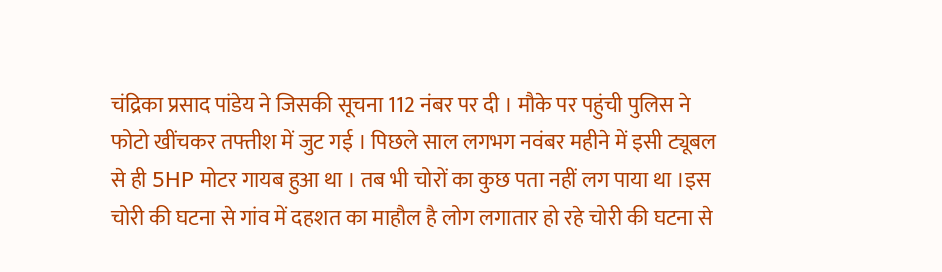चंद्रिका प्रसाद पांडेय ने जिसकी सूचना 112 नंबर पर दी । मौके पर पहुंची पुलिस ने फोटो खींचकर तफ्तीश में जुट गई । पिछले साल लगभग नवंबर महीने में इसी ट्यूबल से ही 5HP मोटर गायब हुआ था । तब भी चोरों का कुछ पता नहीं लग पाया था ।इस चोरी की घटना से गांव में दहशत का माहौल है लोग लगातार हो रहे चोरी की घटना से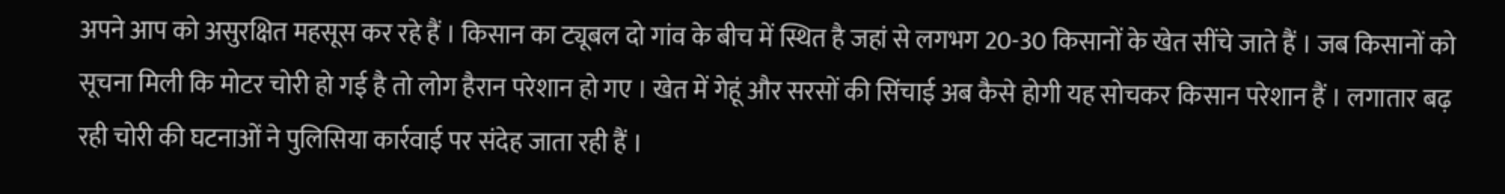अपने आप को असुरक्षित महसूस कर रहे हैं । किसान का ट्यूबल दो गांव के बीच में स्थित है जहां से लगभग 20-30 किसानों के खेत सींचे जाते हैं । जब किसानों को सूचना मिली कि मोटर चोरी हो गई है तो लोग हैरान परेशान हो गए । खेत में गेहूं और सरसों की सिंचाई अब कैसे होगी यह सोचकर किसान परेशान हैं । लगातार बढ़ रही चोरी की घटनाओं ने पुलिसिया कार्रवाई पर संदेह जाता रही हैं ।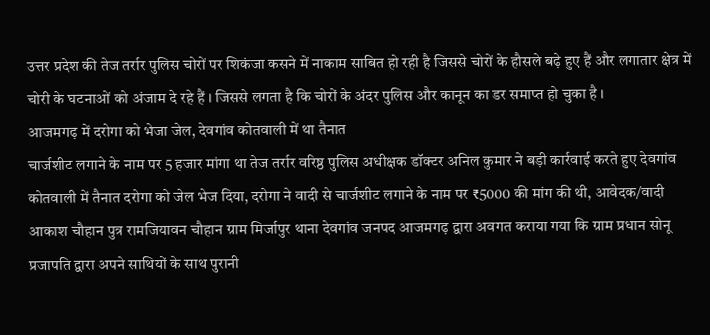उत्तर प्रदेश की तेज तर्रार पुलिस चोरों पर शिकंजा कसने में नाकाम साबित हो रही है जिससे चोरों के हौसले बढ़े हुए हैं और लगातार क्षेत्र में चोरी के घटनाओं को अंजाम दे रहे हैं । जिससे लगता है कि चोरों के अंदर पुलिस और कानून का डर समाप्त हो चुका है ।
आजमगढ़ में दरोगा को भेजा जेल, देवगांव कोतवाली में था तैनात
चार्जशीट लगाने के नाम पर 5 हजार मांगा था तेज तर्रार वरिष्ठ पुलिस अधीक्षक डॉक्टर अनिल कुमार ने बड़ी कार्रवाई करते हुए देवगांव कोतवाली में तैनात दरोगा को जेल भेज दिया, दरोगा ने वादी से चार्जशीट लगाने के नाम पर ₹5000 की मांग की थी, आवेदक/वादी आकाश चौहान पुत्र रामजियावन चौहान ग्राम मिर्जापुर थाना देवगांव जनपद आजमगढ़ द्वारा अवगत कराया गया कि ग्राम प्रधान सोनू प्रजापति द्वारा अपने साथियों के साथ पुरानी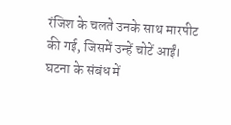रंजिश के चलते उनके साथ मारपीट की गई, जिसमें उन्हें चोटें आईं। घटना के संबंध में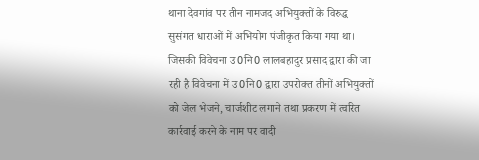थाना देवगांव पर तीन नामजद अभियुक्तों के विरुद्ध सुसंगत धाराओं में अभियोग पंजीकृत किया गया था।
जिसकी विवेचना उ0नि0 लालबहादुर प्रसाद द्वारा की जा रही है विवेचना में उ0नि0 द्वारा उपरोक्त तीनों अभियुक्तों को जेल भेजने, चार्जशीट लगाने तथा प्रकरण में त्वरित कार्रवाई करने के नाम पर वादी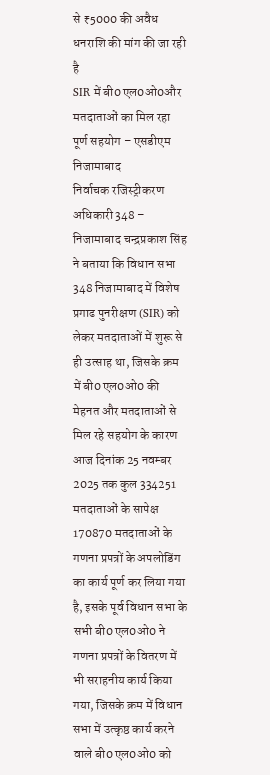से ₹5000 की अवैध धनराशि की मांग की जा रही है
SIR में बी0एल0ओ0और मतदाताओं का मिल रहा पूर्ण सहयोग – एसडीएम निजामाबाद
निर्वाचक रजिस्ट्रीकरण अधिकारी 348 – निजामाबाद चन्द्रप्रकाश सिंह ने बताया कि विधान सभा 348 निजामाबाद में विशेष प्रगाढ पुनरीक्षण (SIR) को लेकर मतदाताओं में शुरू से ही उत्साह था, जिसके क्रम में बी0एल0ओ0 की मेहनत और मतदाताओं से मिल रहे सहयोग के कारण आज दिनांक 25 नवम्बर 2025 तक कुल 334251 मतदाताओं के सापेक्ष 170870 मतदाताओं के गणना प्रपत्रों के अपलोडिंग का कार्य पूर्ण कर लिया गया है, इसके पूर्व विधान सभा के सभी बी0एल0ओ0 ने गणना प्रपत्रों के वितरण में भी सराहनीय कार्य किया गया, जिसके क्रम में विधान सभा में उत्कृष्ठ कार्य करने वाले बी0एल0ओ0 को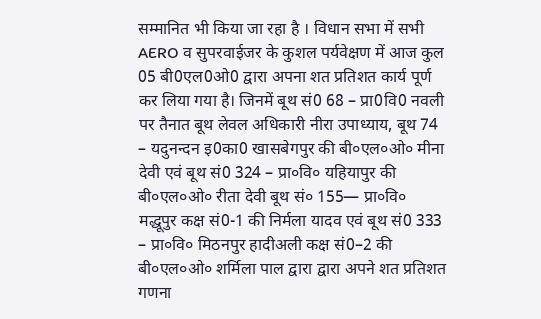सम्मानित भी किया जा रहा है । विधान सभा में सभी AERO व सुपरवाईजर के कुशल पर्यवेक्षण में आज कुल 05 बी0एल0ओ0 द्वारा अपना शत प्रतिशत कार्य पूर्ण कर लिया गया है। जिनमें बूथ सं0 68 – प्रा0वि0 नवली पर तैनात बूथ लेवल अधिकारी नीरा उपाध्याय, बूथ 74 – यदुनन्दन इ0का0 खासबेगपुर की बी०एल०ओ० मीना देवी एवं बूथ सं0 324 – प्रा०वि० यहियापुर की बी०एल०ओ० रीता देवी बूथ सं० 155— प्रा०वि० मद्धूपुर कक्ष सं0-1 की निर्मला यादव एवं बूथ सं0 333 – प्रा०वि० मिठनपुर हादीअली कक्ष सं0–2 की बी०एल०ओ० शर्मिला पाल द्वारा द्वारा अपने शत प्रतिशत गणना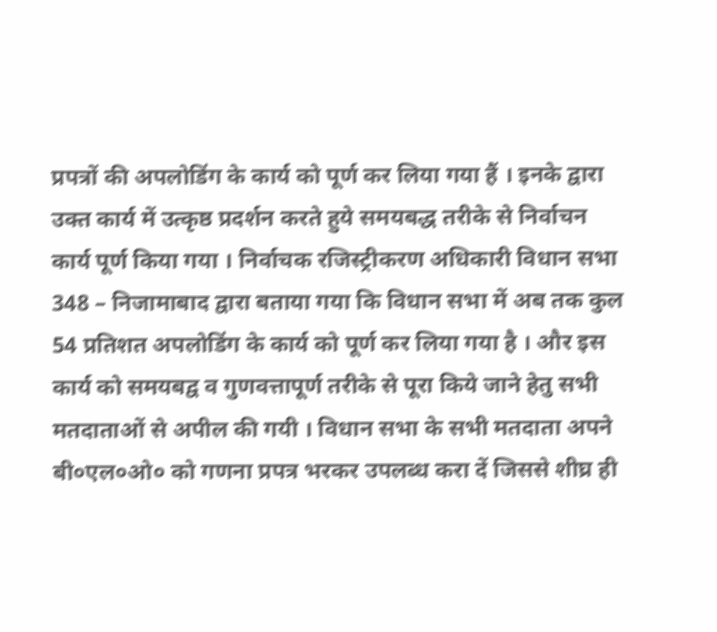प्रपत्रों की अपलोडिंग के कार्य को पूर्ण कर लिया गया हैं । इनके द्वारा उक्त कार्य में उत्कृष्ठ प्रदर्शन करते हुये समयबद्ध तरीके से निर्वाचन कार्य पूर्ण किया गया । निर्वाचक रजिस्ट्रीकरण अधिकारी विधान सभा 348 – निजामाबाद द्वारा बताया गया कि विधान सभा में अब तक कुल 54 प्रतिशत अपलोडिंग के कार्य को पूर्ण कर लिया गया है । और इस कार्य को समयबद्व व गुणवत्तापूर्ण तरीके से पूरा किये जाने हेतु सभी मतदाताओं से अपील की गयी । विधान सभा के सभी मतदाता अपने बी०एल०ओ० को गणना प्रपत्र भरकर उपलब्ध करा दें जिससे शीघ्र ही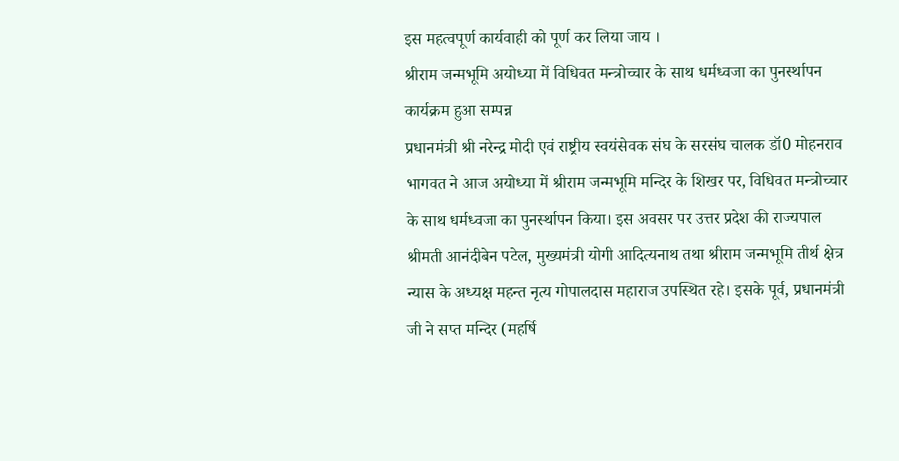इस महत्वपूर्ण कार्यवाही को पूर्ण कर लिया जाय ।
श्रीराम जन्मभूमि अयोध्या में विधिवत मन्त्रोच्चार के साथ धर्मध्वजा का पुनर्स्थापन कार्यक्रम हुआ सम्पन्न
प्रधानमंत्री श्री नरेन्द्र मोदी एवं राष्ट्रीय स्वयंसेवक संघ के सरसंघ चालक डॉ0 मोहनराव भागवत ने आज अयोध्या में श्रीराम जन्मभूमि मन्दिर के शिखर पर, विधिवत मन्त्रोच्चार के साथ धर्मध्वजा का पुनर्स्थापन किया। इस अवसर पर उत्तर प्रदेश की राज्यपाल श्रीमती आनंदीबेन पटेल, मुख्यमंत्री योगी आदित्यनाथ तथा श्रीराम जन्मभूमि तीर्थ क्षेत्र न्यास के अध्यक्ष महन्त नृत्य गोपालदास महाराज उपस्थित रहे। इसके पूर्व, प्रधानमंत्री जी ने सप्त मन्दिर (महर्षि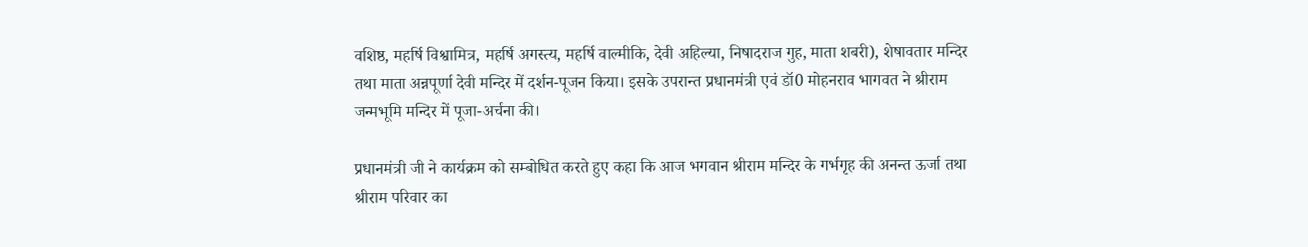वशिष्ठ, महर्षि विश्वामित्र, महर्षि अगस्त्य, महर्षि वाल्मीकि, देवी अहिल्या, निषादराज गुह, माता शबरी), शेषावतार मन्दिर तथा माता अन्नपूर्णा देवी मन्दिर में दर्शन-पूजन किया। इसके उपरान्त प्रधानमंत्री एवं डॉ0 मोहनराव भागवत ने श्रीराम जन्मभूमि मन्दिर में पूजा-अर्चना की।

प्रधानमंत्री जी ने कार्यक्रम को सम्बोधित करते हुए कहा कि आज भगवान श्रीराम मन्दिर के गर्भगृह की अनन्त ऊर्जा तथा श्रीराम परिवार का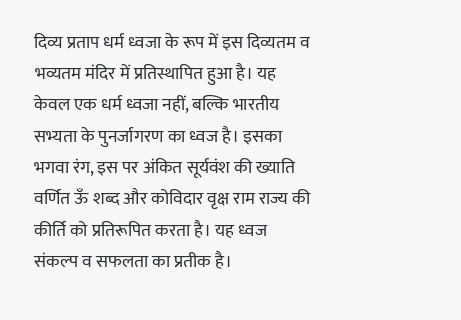दिव्य प्रताप धर्म ध्वजा के रूप में इस दिव्यतम व भव्यतम मंदिर में प्रतिस्थापित हुआ है। यह केवल एक धर्म ध्वजा नहीं, बल्कि भारतीय सभ्यता के पुनर्जागरण का ध्वज है। इसका भगवा रंग, इस पर अंकित सूर्यवंश की ख्याति वर्णित ऊँ शब्द और कोविदार वृक्ष राम राज्य की कीर्ति को प्रतिरूपित करता है। यह ध्वज संकल्प व सफलता का प्रतीक है।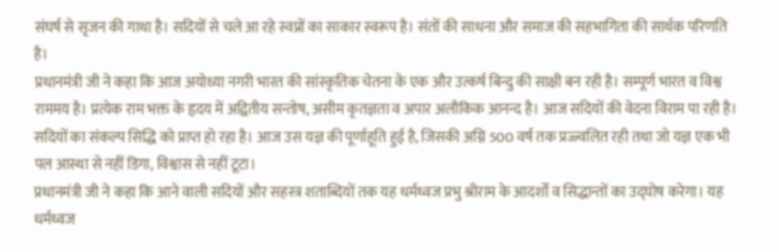संघर्ष से सृजन की गाथा है। सदियों से चले आ रहे स्वप्नों का साकार स्वरूप है। संतों की साधना और समाज की सहभागिता की सार्थक परिणति है।
प्रधानमंत्री जी ने कहा कि आज अयोध्या नगरी भारत की सांस्कृतिक चेतना के एक और उत्कर्ष बिन्दु की साक्षी बन रही है। सम्पूर्ण भारत व विश्व राममय है। प्रत्येक राम भक्त के हृदय में अद्वितीय सन्तोष, असीम कृतज्ञता व अपार अलौकिक आनन्द है। आज सदियों की वेदना विराम पा रही है। सदियों का संकल्प सिद्धि को प्राप्त हो रहा है। आज उस यज्ञ की पूर्णाहूति हुई है, जिसकी अग्नि 500 वर्ष तक प्रज्ज्वलित रही तथा जो यज्ञ एक भी पल आस्था से नहीं डिगा, विश्वास से नहीं टूटा।
प्रधानमंत्री जी ने कहा कि आने वाली सदियों और सहस्त्र शताब्दियों तक यह धर्मध्वज प्रभु श्रीराम के आदर्शों व सिद्धान्तों का उद्घोष करेगा। यह धर्मध्वज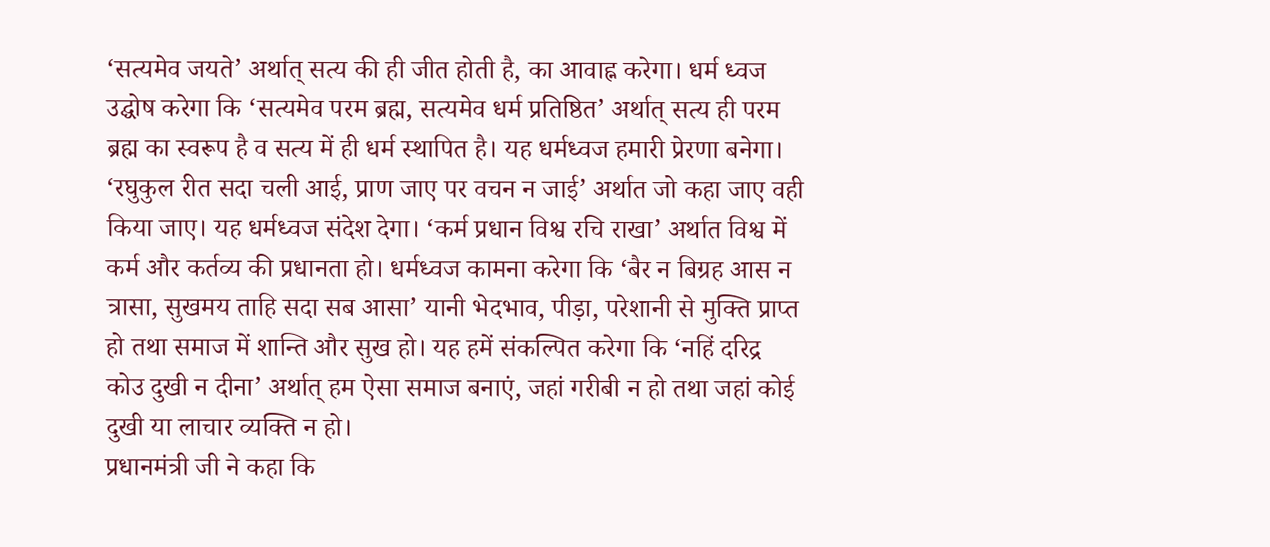‘सत्यमेव जयते’ अर्थात् सत्य की ही जीत होती है, का आवाह्न करेगा। धर्म ध्वज उद्घोष करेगा कि ‘सत्यमेव परम ब्रह्म, सत्यमेव धर्म प्रतिष्ठित’ अर्थात् सत्य ही परम ब्रह्म का स्वरूप है व सत्य में ही धर्म स्थापित है। यह धर्मध्वज हमारी प्रेरणा बनेगा। ‘रघुकुल रीत सदा चली आई, प्राण जाए पर वचन न जाई’ अर्थात जो कहा जाए वही किया जाए। यह धर्मध्वज संदेश देगा। ‘कर्म प्रधान विश्व रचि राखा’ अर्थात विश्व में कर्म और कर्तव्य की प्रधानता हो। धर्मध्वज कामना करेगा कि ‘बैर न बिग्रह आस न त्रासा, सुखमय ताहि सदा सब आसा’ यानी भेदभाव, पीड़ा, परेशानी से मुक्ति प्राप्त हो तथा समाज में शान्ति और सुख हो। यह हमें संकल्पित करेगा कि ‘नहिं दरिद्र कोउ दुखी न दीना’ अर्थात् हम ऐसा समाज बनाएं, जहां गरीबी न हो तथा जहां कोई दुखी या लाचार व्यक्ति न हो।
प्रधानमंत्री जी ने कहा कि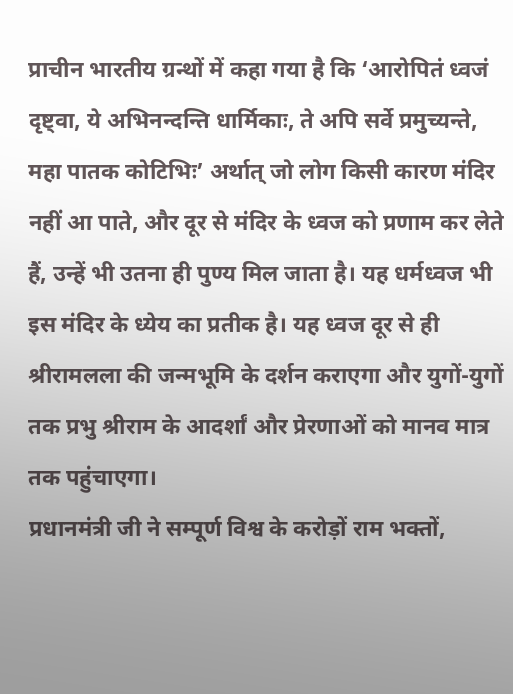प्राचीन भारतीय ग्रन्थों में कहा गया है कि ‘आरोपितं ध्वजं दृष्ट्वा, ये अभिनन्दन्ति धार्मिकाः, ते अपि सर्वे प्रमुच्यन्ते, महा पातक कोटिभिः’ अर्थात् जो लोग किसी कारण मंदिर नहीं आ पाते, और दूर से मंदिर के ध्वज को प्रणाम कर लेते हैं, उन्हें भी उतना ही पुण्य मिल जाता है। यह धर्मध्वज भी इस मंदिर के ध्येय का प्रतीक है। यह ध्वज दूर से ही श्रीरामलला की जन्मभूमि के दर्शन कराएगा और युगों-युगों तक प्रभु श्रीराम के आदर्शां और प्रेरणाओं को मानव मात्र तक पहुंचाएगा।
प्रधानमंत्री जी ने सम्पूर्ण विश्व के करोड़ों राम भक्तों,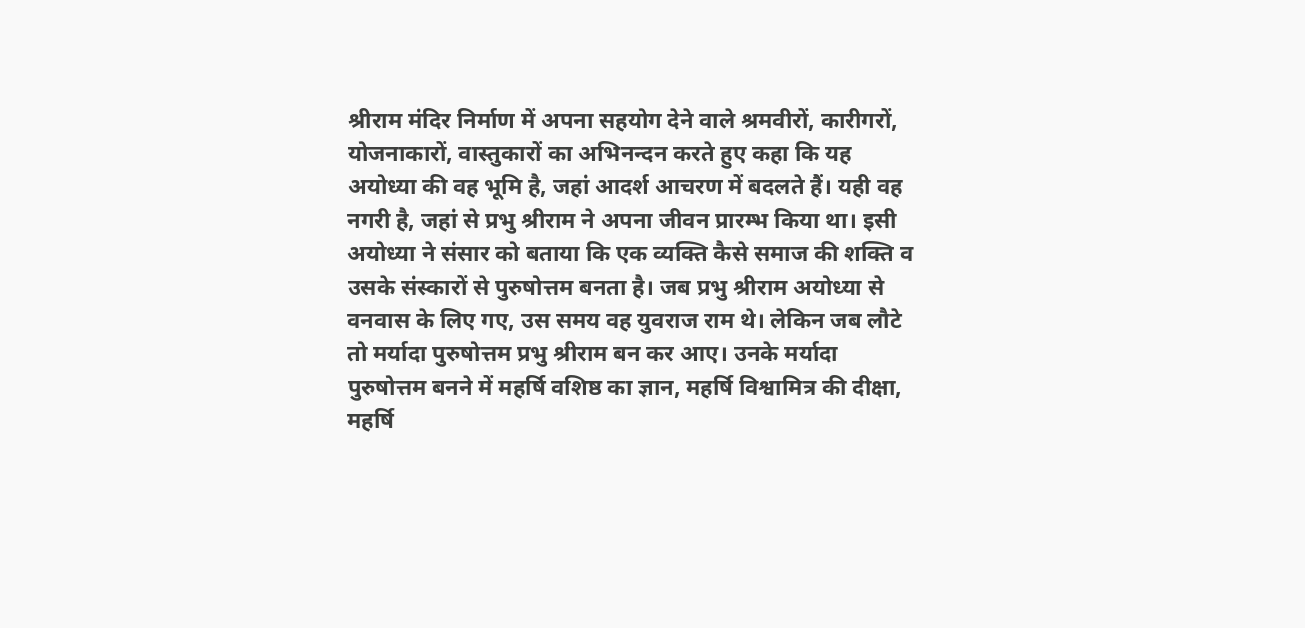श्रीराम मंदिर निर्माण में अपना सहयोग देने वाले श्रमवीरों, कारीगरों, योजनाकारों, वास्तुकारों का अभिनन्दन करते हुए कहा कि यह अयोध्या की वह भूमि है, जहां आदर्श आचरण में बदलते हैं। यही वह नगरी है, जहां से प्रभु श्रीराम ने अपना जीवन प्रारम्भ किया था। इसी अयोध्या ने संसार को बताया कि एक व्यक्ति कैसे समाज की शक्ति व उसके संस्कारों से पुरुषोत्तम बनता है। जब प्रभु श्रीराम अयोध्या से वनवास के लिए गए, उस समय वह युवराज राम थे। लेकिन जब लौटे तो मर्यादा पुरुषोत्तम प्रभु श्रीराम बन कर आए। उनके मर्यादा पुरुषोत्तम बनने में महर्षि वशिष्ठ का ज्ञान, महर्षि विश्वामित्र की दीक्षा, महर्षि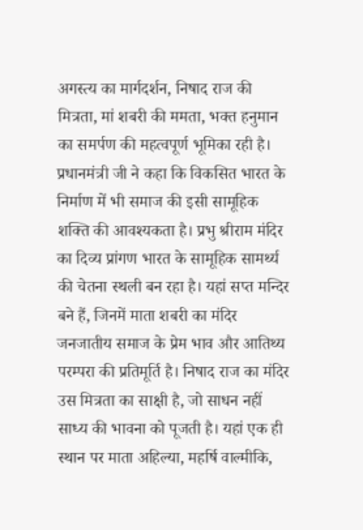अगस्त्य का मार्गदर्शन, निषाद राज की मित्रता, मां शबरी की ममता, भक्त हनुमान का समर्पण की महत्वपूर्ण भूमिका रही है।
प्रधानमंत्री जी ने कहा कि विकसित भारत के निर्माण में भी समाज की इसी सामूहिक शक्ति की आवश्यकता है। प्रभु श्रीराम मंदिर का दिव्य प्रांगण भारत के सामूहिक सामर्थ्य की चेतना स्थली बन रहा है। यहां सप्त मन्दिर बने हैं, जिनमें माता शबरी का मंदिर जनजातीय समाज के प्रेम भाव और आतिथ्य परम्परा की प्रतिमूर्ति है। निषाद राज का मंदिर उस मित्रता का साक्षी है, जो साधन नहीं साध्य की भावना को पूजती है। यहां एक ही स्थान पर माता अहिल्या, महर्षि वाल्मीकि,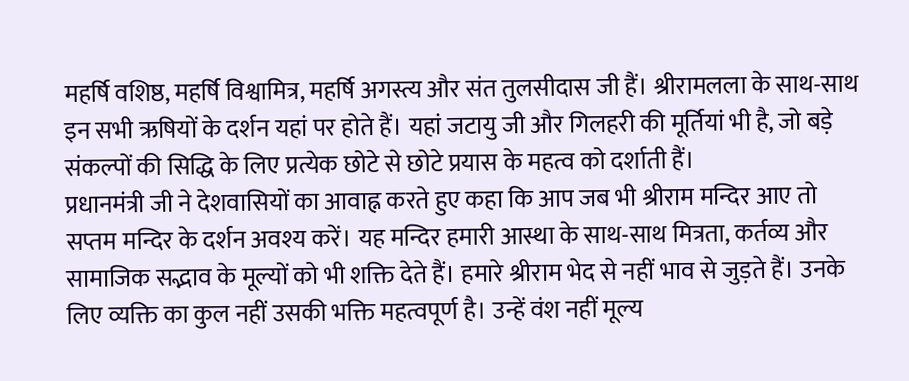महर्षि वशिष्ठ, महर्षि विश्वामित्र, महर्षि अगस्त्य और संत तुलसीदास जी हैं। श्रीरामलला के साथ-साथ इन सभी ऋषियों के दर्शन यहां पर होते हैं। यहां जटायु जी और गिलहरी की मूर्तियां भी है, जो बड़े संकल्पों की सिद्धि के लिए प्रत्येक छोटे से छोटे प्रयास के महत्व को दर्शाती हैं।
प्रधानमंत्री जी ने देशवासियों का आवाह्न करते हुए कहा कि आप जब भी श्रीराम मन्दिर आए तो सप्तम मन्दिर के दर्शन अवश्य करें। यह मन्दिर हमारी आस्था के साथ-साथ मित्रता, कर्तव्य और सामाजिक सद्भाव के मूल्यों को भी शक्ति देते हैं। हमारे श्रीराम भेद से नहीं भाव से जुड़ते हैं। उनके लिए व्यक्ति का कुल नहीं उसकी भक्ति महत्वपूर्ण है। उन्हें वंश नहीं मूल्य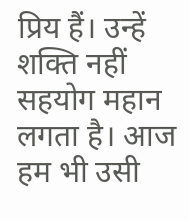प्रिय हैं। उन्हें शक्ति नहीं सहयोग महान लगता है। आज हम भी उसी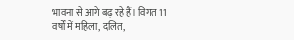भावना से आगे बढ़ रहे हैं। विगत 11 वर्षों में महिला, दलित,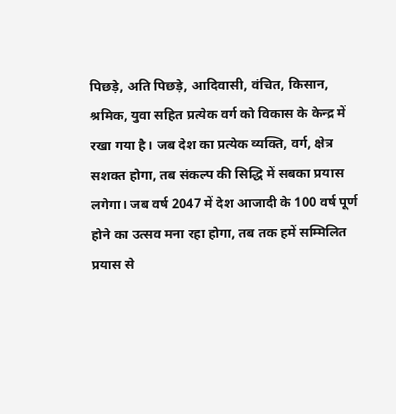पिछड़े, अति पिछड़े, आदिवासी, वंचित, किसान, श्रमिक, युवा सहित प्रत्येक वर्ग को विकास के केन्द्र में रखा गया है। जब देश का प्रत्येक व्यक्ति, वर्ग, क्षेत्र सशक्त होगा, तब संकल्प की सिद्धि में सबका प्रयास लगेगा। जब वर्ष 2047 में देश आजादी के 100 वर्ष पूर्ण होने का उत्सव मना रहा होगा, तब तक हमें सम्मिलित प्रयास से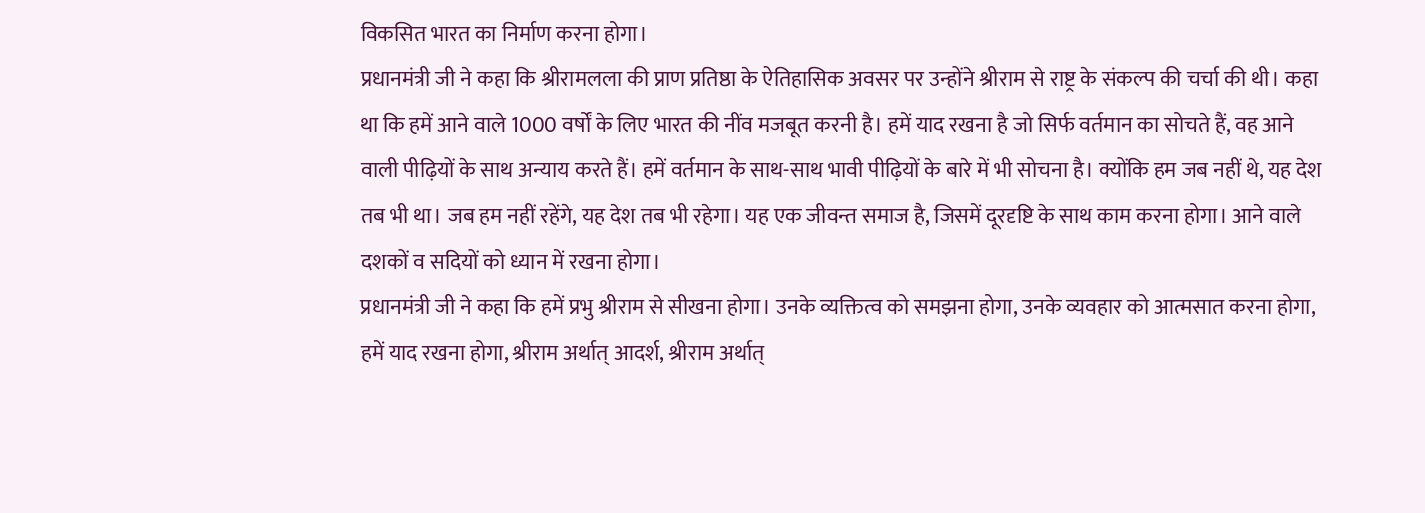विकसित भारत का निर्माण करना होगा।
प्रधानमंत्री जी ने कहा कि श्रीरामलला की प्राण प्रतिष्ठा के ऐतिहासिक अवसर पर उन्होंने श्रीराम से राष्ट्र के संकल्प की चर्चा की थी। कहा था कि हमें आने वाले 1000 वर्षों के लिए भारत की नींव मजबूत करनी है। हमें याद रखना है जो सिर्फ वर्तमान का सोचते हैं, वह आने वाली पीढ़ियों के साथ अन्याय करते हैं। हमें वर्तमान के साथ-साथ भावी पीढ़ियों के बारे में भी सोचना है। क्योंकि हम जब नहीं थे, यह देश तब भी था। जब हम नहीं रहेंगे, यह देश तब भी रहेगा। यह एक जीवन्त समाज है, जिसमें दूरदृष्टि के साथ काम करना होगा। आने वाले दशकों व सदियों को ध्यान में रखना होगा।
प्रधानमंत्री जी ने कहा कि हमें प्रभु श्रीराम से सीखना होगा। उनके व्यक्तित्व को समझना होगा, उनके व्यवहार को आत्मसात करना होगा, हमें याद रखना होगा, श्रीराम अर्थात् आदर्श, श्रीराम अर्थात्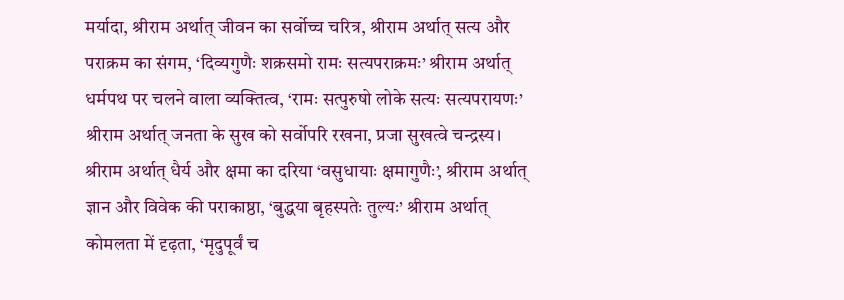मर्यादा, श्रीराम अर्थात् जीवन का सर्वोच्च चरित्र, श्रीराम अर्थात् सत्य और पराक्रम का संगम, ‘दिव्यगुणैः शक्रसमो रामः सत्यपराक्रमः’ श्रीराम अर्थात् धर्मपथ पर चलने वाला व्यक्तित्व, ‘रामः सत्पुरुषो लोके सत्यः सत्यपरायणः’ श्रीराम अर्थात् जनता के सुख को सर्वोपरि रखना, प्रजा सुखत्वे चन्द्रस्य। श्रीराम अर्थात् धैर्य और क्षमा का दरिया ‘वसुधायाः क्षमागुणैः’, श्रीराम अर्थात् ज्ञान और विवेक की पराकाष्ठा, ‘बुद्धया बृहस्पतेः तुल्यः’ श्रीराम अर्थात् कोमलता में दृढ़ता, ‘मृदुपूर्वं च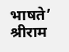भाषते’ श्रीराम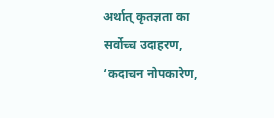अर्थात् कृतज्ञता का सर्वोच्च उदाहरण, ‘कदाचन नोपकारेण,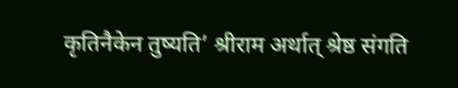कृतिनैकेन तुष्यति’ श्रीराम अर्थात् श्रेष्ठ संगति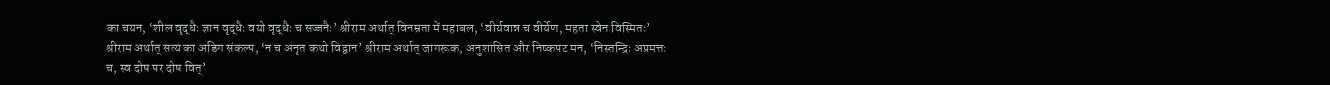का चयन, ‘शील वृद्धैः ज्ञान वृद्धैः वयो वृद्धैः च सज्जनैः’ श्रीराम अर्थात् विनम्रता में महाबल, ‘वीर्यवान्न च वीर्येण, महता स्वेन विस्मितः’ श्रीराम अर्थात् सत्य का अडिग संकल्प, ‘न च अनृत कथो विद्वान’ श्रीराम अर्थात् जागरूक, अनुशासित और निष्कपट मन, ‘निस्तन्द्रिः अप्रमत्तः च, स्व दोष पर दोष वित्’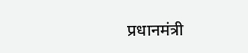प्रधानमंत्री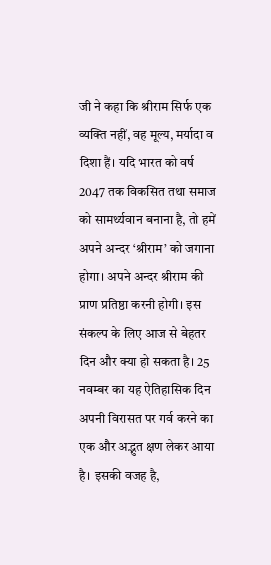जी ने कहा कि श्रीराम सिर्फ एक व्यक्ति नहीं, वह मूल्य, मर्यादा व दिशा हैं। यदि भारत को वर्ष 2047 तक विकसित तथा समाज को सामर्थ्यवान बनाना है, तो हमें अपने अन्दर ‘श्रीराम’ को जगाना होगा। अपने अन्दर श्रीराम की प्राण प्रतिष्ठा करनी होगी। इस संकल्प के लिए आज से बेहतर दिन और क्या हो सकता है। 25 नवम्बर का यह ऐतिहासिक दिन अपनी विरासत पर गर्व करने का एक और अद्भुत क्षण लेकर आया है। इसकी वजह है,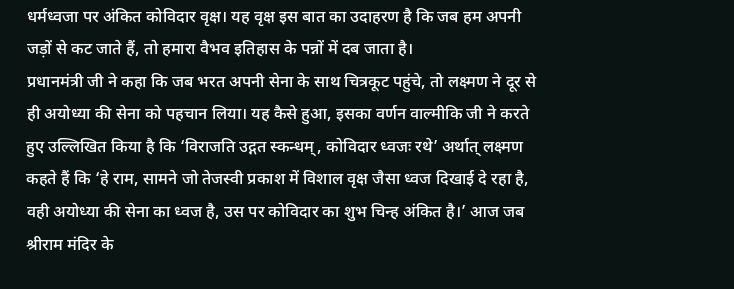धर्मध्वजा पर अंकित कोविदार वृक्ष। यह वृक्ष इस बात का उदाहरण है कि जब हम अपनी जड़ों से कट जाते हैं, तो हमारा वैभव इतिहास के पन्नों में दब जाता है।
प्रधानमंत्री जी ने कहा कि जब भरत अपनी सेना के साथ चित्रकूट पहुंचे, तो लक्ष्मण ने दूर से ही अयोध्या की सेना को पहचान लिया। यह कैसे हुआ, इसका वर्णन वाल्मीकि जी ने करते हुए उल्लिखित किया है कि ‘विराजति उद्गत स्कन्धम्, कोविदार ध्वजः रथे’ अर्थात् लक्ष्मण कहते हैं कि ‘हे राम, सामने जो तेजस्वी प्रकाश में विशाल वृक्ष जैसा ध्वज दिखाई दे रहा है, वही अयोध्या की सेना का ध्वज है, उस पर कोविदार का शुभ चिन्ह अंकित है।’ आज जब श्रीराम मंदिर के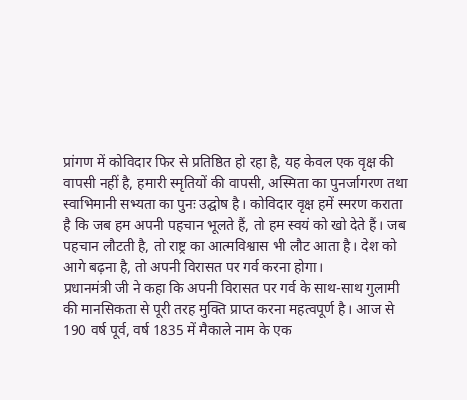प्रांगण में कोविदार फिर से प्रतिष्ठित हो रहा है, यह केवल एक वृक्ष की वापसी नहीं है, हमारी स्मृतियों की वापसी, अस्मिता का पुनर्जागरण तथा स्वाभिमानी सभ्यता का पुनः उद्घोष है। कोविदार वृक्ष हमें स्मरण कराता है कि जब हम अपनी पहचान भूलते हैं, तो हम स्वयं को खो देते हैं। जब पहचान लौटती है, तो राष्ट्र का आत्मविश्वास भी लौट आता है। देश को आगे बढ़ना है, तो अपनी विरासत पर गर्व करना होगा।
प्रधानमंत्री जी ने कहा कि अपनी विरासत पर गर्व के साथ-साथ गुलामी की मानसिकता से पूरी तरह मुक्ति प्राप्त करना महत्वपूर्ण है। आज से 190 वर्ष पूर्व, वर्ष 1835 में मैकाले नाम के एक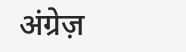अंग्रेज़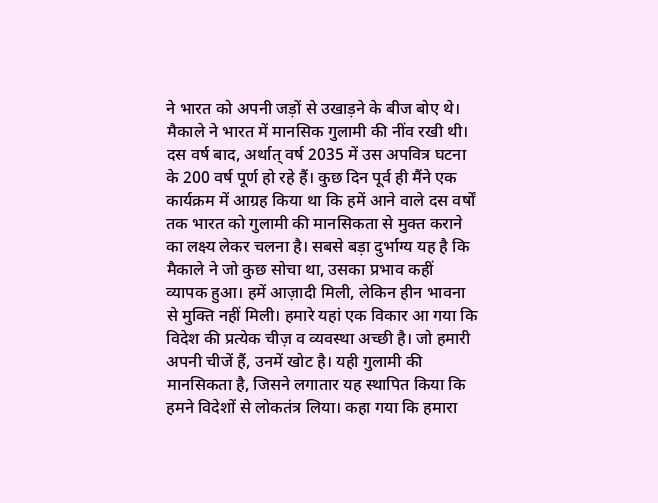ने भारत को अपनी जड़ों से उखाड़ने के बीज बोए थे। मैकाले ने भारत में मानसिक गुलामी की नींव रखी थी। दस वर्ष बाद, अर्थात् वर्ष 2035 में उस अपवित्र घटना के 200 वर्ष पूर्ण हो रहे हैं। कुछ दिन पूर्व ही मैंने एक कार्यक्रम में आग्रह किया था कि हमें आने वाले दस वर्षों तक भारत को गुलामी की मानसिकता से मुक्त कराने का लक्ष्य लेकर चलना है। सबसे बड़ा दुर्भाग्य यह है कि मैकाले ने जो कुछ सोचा था, उसका प्रभाव कहीं व्यापक हुआ। हमें आज़ादी मिली, लेकिन हीन भावना से मुक्ति नहीं मिली। हमारे यहां एक विकार आ गया कि विदेश की प्रत्येक चीज़ व व्यवस्था अच्छी है। जो हमारी अपनी चीजें हैं, उनमें खोट है। यही गुलामी की मानसिकता है, जिसने लगातार यह स्थापित किया कि हमने विदेशों से लोकतंत्र लिया। कहा गया कि हमारा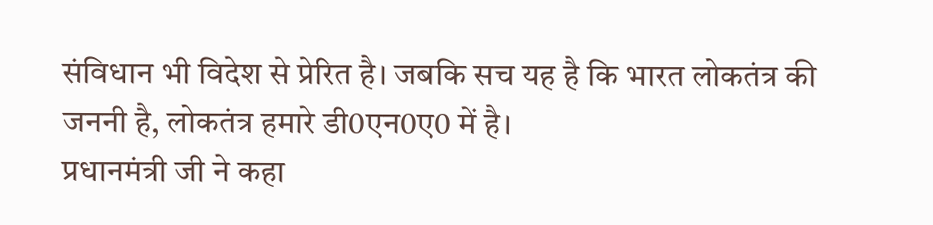संविधान भी विदेश से प्रेरित है। जबकि सच यह है कि भारत लोकतंत्र की जननी है, लोकतंत्र हमारे डी0एन0ए0 में है।
प्रधानमंत्री जी ने कहा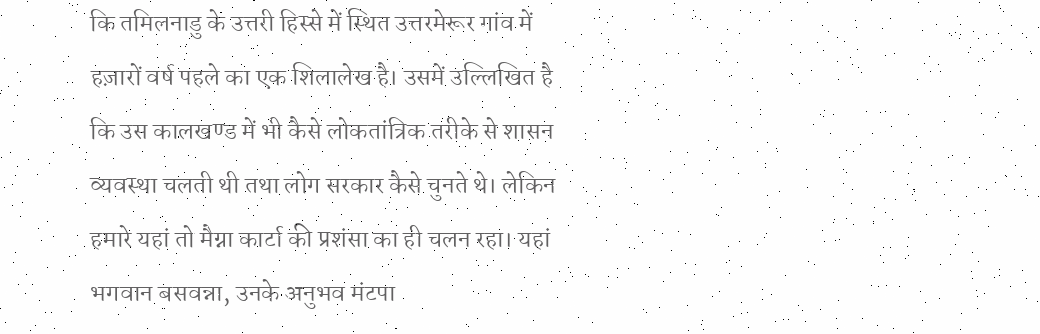कि तमिलनाडु के उत्तरी हिस्से में स्थित उत्तरमेरूर गांव में हज़ारों वर्ष पहले का एक शिलालेख है। उसमें उल्लिखित है कि उस कालखण्ड में भी कैसे लोकतांत्रिक तरीके से शासन व्यवस्था चलती थी तथा लोग सरकार कैसे चुनते थे। लेकिन हमारे यहां तो मैग्ना कार्टा की प्रशंसा का ही चलन रहा। यहां भगवान बसवन्ना, उनके अनुभव मंटपा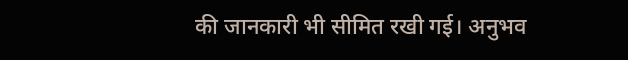की जानकारी भी सीमित रखी गई। अनुभव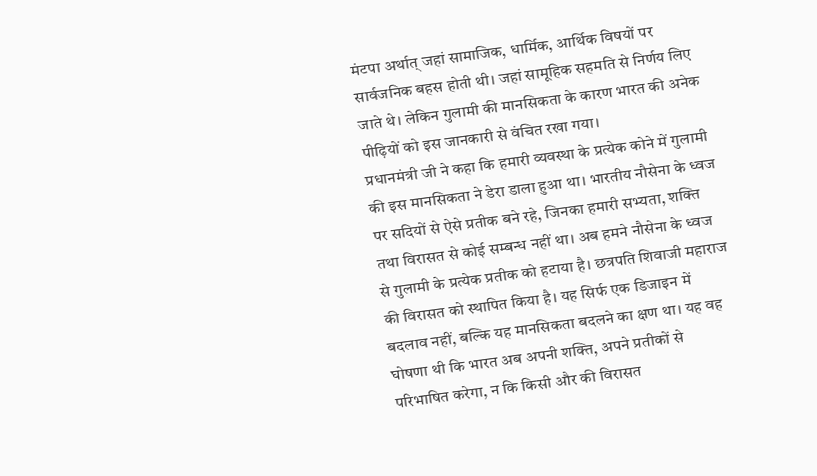मंटपा अर्थात् जहां सामाजिक, धार्मिक, आर्थिक विषयों पर सार्वजनिक बहस होती थी। जहां सामूहिक सहमति से निर्णय लिए जाते थे। लेकिन गुलामी की मानसिकता के कारण भारत की अनेक पीढ़ियों को इस जानकारी से वंचित रखा गया।
प्रधानमंत्री जी ने कहा कि हमारी व्यवस्था के प्रत्येक कोने में गुलामी की इस मानसिकता ने डेरा डाला हुआ था। भारतीय नौसेना के ध्वज पर सदियों से ऐसे प्रतीक बने रहे, जिनका हमारी सभ्यता, शक्ति तथा विरासत से कोई सम्बन्ध नहीं था। अब हमने नौसेना के ध्वज से गुलामी के प्रत्येक प्रतीक को हटाया है। छत्रपति शिवाजी महाराज की विरासत को स्थापित किया है। यह सिर्फ एक डिजाइन में बदलाव नहीं, बल्कि यह मानसिकता बदलने का क्षण था। यह वह घोषणा थी कि भारत अब अपनी शक्ति, अपने प्रतीकों से परिभाषित करेगा, न कि किसी और की विरासत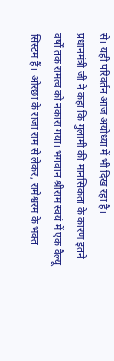से। यही परिवर्तन आज अयोध्या में भी दिख रहा है।
प्रधानमंत्री जी ने कहा कि गुलामी की मानसिकता के कारण इतने वर्षों तक रामत्व को नकारा गया। भगवान श्रीराम स्वयं में एक वैल्यू सिस्टम हैं। ओरछा के राजा राम से लेकर, रामेश्वरम के भक्त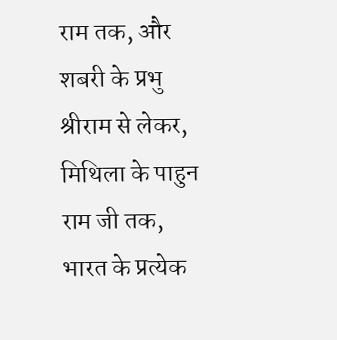राम तक, और शबरी के प्रभु श्रीराम से लेकर, मिथिला के पाहुन राम जी तक, भारत के प्रत्येक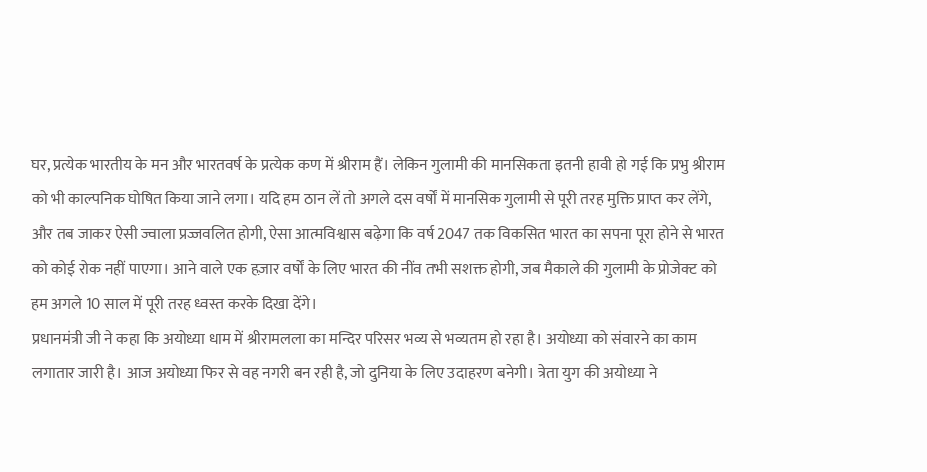घर, प्रत्येक भारतीय के मन और भारतवर्ष के प्रत्येक कण में श्रीराम हैं। लेकिन गुलामी की मानसिकता इतनी हावी हो गई कि प्रभु श्रीराम को भी काल्पनिक घोषित किया जाने लगा। यदि हम ठान लें तो अगले दस वर्षों में मानसिक गुलामी से पूरी तरह मुक्ति प्राप्त कर लेंगे, और तब जाकर ऐसी ज्वाला प्रज्जवलित होगी, ऐसा आत्मविश्वास बढ़ेगा कि वर्ष 2047 तक विकसित भारत का सपना पूरा होने से भारत को कोई रोक नहीं पाएगा। आने वाले एक हज़ार वर्षों के लिए भारत की नींव तभी सशक्त होगी, जब मैकाले की गुलामी के प्रोजेक्ट को हम अगले 10 साल में पूरी तरह ध्वस्त करके दिखा देंगे।
प्रधानमंत्री जी ने कहा कि अयोध्या धाम में श्रीरामलला का मन्दिर परिसर भव्य से भव्यतम हो रहा है। अयोध्या को संवारने का काम लगातार जारी है। आज अयोध्या फिर से वह नगरी बन रही है, जो दुनिया के लिए उदाहरण बनेगी। त्रेता युग की अयोध्या ने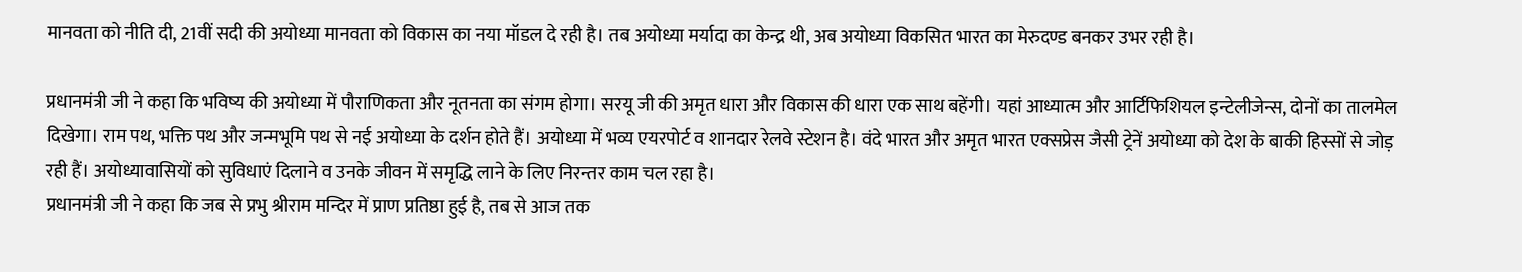मानवता को नीति दी, 21वीं सदी की अयोध्या मानवता को विकास का नया मॉडल दे रही है। तब अयोध्या मर्यादा का केन्द्र थी, अब अयोध्या विकसित भारत का मेरुदण्ड बनकर उभर रही है।

प्रधानमंत्री जी ने कहा कि भविष्य की अयोध्या में पौराणिकता और नूतनता का संगम होगा। सरयू जी की अमृत धारा और विकास की धारा एक साथ बहेंगी। यहां आध्यात्म और आर्टिफिशियल इन्टेलीजेन्स, दोनों का तालमेल दिखेगा। राम पथ, भक्ति पथ और जन्मभूमि पथ से नई अयोध्या के दर्शन होते हैं। अयोध्या में भव्य एयरपोर्ट व शानदार रेलवे स्टेशन है। वंदे भारत और अमृत भारत एक्सप्रेस जैसी ट्रेनें अयोध्या को देश के बाकी हिस्सों से जोड़ रही हैं। अयोध्यावासियों को सुविधाएं दिलाने व उनके जीवन में समृद्धि लाने के लिए निरन्तर काम चल रहा है।
प्रधानमंत्री जी ने कहा कि जब से प्रभु श्रीराम मन्दिर में प्राण प्रतिष्ठा हुई है, तब से आज तक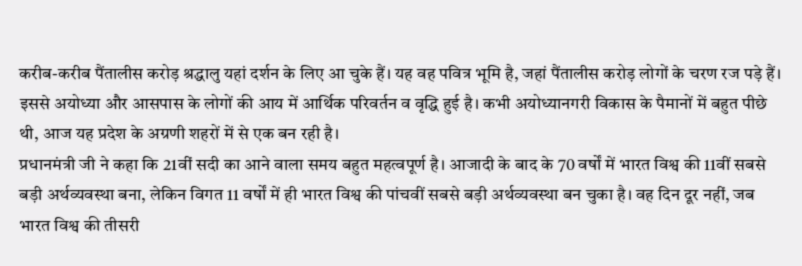करीब-करीब पैंतालीस करोड़ श्रद्धालु यहां दर्शन के लिए आ चुके हैं। यह वह पवित्र भूमि है, जहां पैंतालीस करोड़ लोगों के चरण रज पड़े हैं। इससे अयोध्या और आसपास के लोगों की आय में आर्थिक परिवर्तन व वृद्धि हुई है। कभी अयोध्यानगरी विकास के पैमानों में बहुत पीछे थी, आज यह प्रदेश के अग्रणी शहरों में से एक बन रही है।
प्रधानमंत्री जी ने कहा कि 21वीं सदी का आने वाला समय बहुत महत्वपूर्ण है। आजादी के बाद के 70 वर्षों में भारत विश्व की 11वीं सबसे बड़ी अर्थव्यवस्था बना, लेकिन विगत 11 वर्षों में ही भारत विश्व की पांचवीं सबसे बड़ी अर्थव्यवस्था बन चुका है। वह दिन दूर नहीं, जब भारत विश्व की तीसरी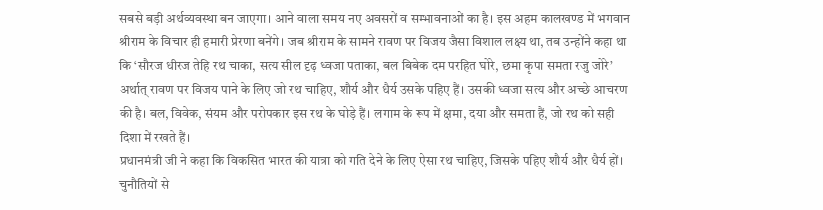सबसे बड़ी अर्थव्यवस्था बन जाएगा। आने वाला समय नए अवसरों व सम्भावनाओं का है। इस अहम कालखण्ड में भगवान श्रीराम के विचार ही हमारी प्रेरणा बनेंगे। जब श्रीराम के सामने रावण पर विजय जैसा विशाल लक्ष्य था, तब उन्होंने कहा था कि ‘सौरज धीरज तेहि रथ चाका, सत्य सील दृढ़ ध्वजा पताका, बल बिबेक दम परहित घोरे, छमा कृपा समता रजु जोरे’ अर्थात् रावण पर विजय पाने के लिए जो रथ चाहिए, शौर्य और धैर्य उसके पहिए हैं। उसकी ध्वजा सत्य और अच्छे आचरण की है। बल, विवेक, संयम और परोपकार इस रथ के घोड़े हैं। लगाम के रूप में क्षमा, दया और समता हैं, जो रथ को सही दिशा में रखते हैं।
प्रधानमंत्री जी ने कहा कि विकसित भारत की यात्रा को गति देने के लिए ऐसा रथ चाहिए, जिसके पहिए शौर्य और धैर्य हों। चुनौतियों से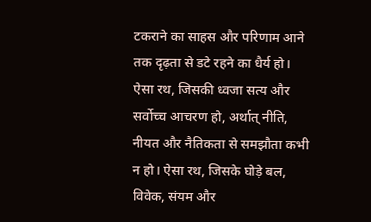टकराने का साहस और परिणाम आने तक दृढ़ता से डटे रहने का धैर्य हो। ऐसा रथ, जिसकी ध्वजा सत्य और सर्वोच्च आचरण हो, अर्थात् नीति, नीयत और नैतिकता से समझौता कभी न हो। ऐसा रथ, जिसके घोड़े बल, विवेक, संयम और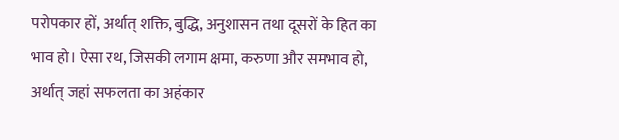परोपकार हों, अर्थात् शक्ति, बुद्धि, अनुशासन तथा दूसरों के हित का भाव हो। ऐसा रथ, जिसकी लगाम क्षमा, करुणा और समभाव हो, अर्थात् जहां सफलता का अहंकार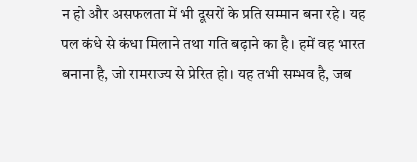न हो और असफलता में भी दूसरों के प्रति सम्मान बना रहे। यह पल कंधे से कंधा मिलाने तथा गति बढ़ाने का है। हमें वह भारत बनाना है, जो रामराज्य से प्रेरित हो। यह तभी सम्भव है, जब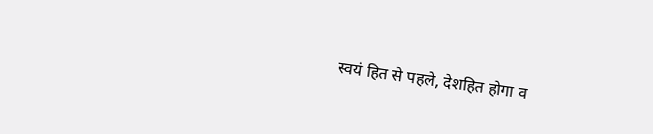स्वयं हित से पहले, देशहित होगा व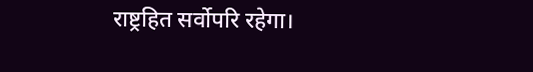राष्ट्रहित सर्वोपरि रहेगा।